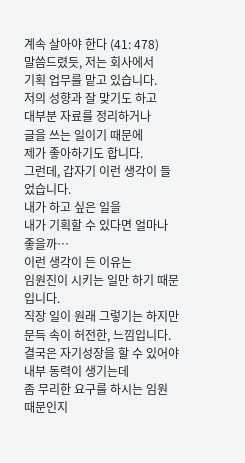계속 살아야 한다 (41: 478)
말씀드렸듯, 저는 회사에서
기획 업무를 맡고 있습니다.
저의 성향과 잘 맞기도 하고
대부분 자료를 정리하거나
글을 쓰는 일이기 때문에
제가 좋아하기도 합니다.
그런데, 갑자기 이런 생각이 들었습니다.
내가 하고 싶은 일을
내가 기획할 수 있다면 얼마나 좋을까…
이런 생각이 든 이유는
임원진이 시키는 일만 하기 때문입니다.
직장 일이 원래 그렇기는 하지만
문득 속이 허전한, 느낌입니다.
결국은 자기성장을 할 수 있어야
내부 동력이 생기는데
좀 무리한 요구를 하시는 임원 때문인지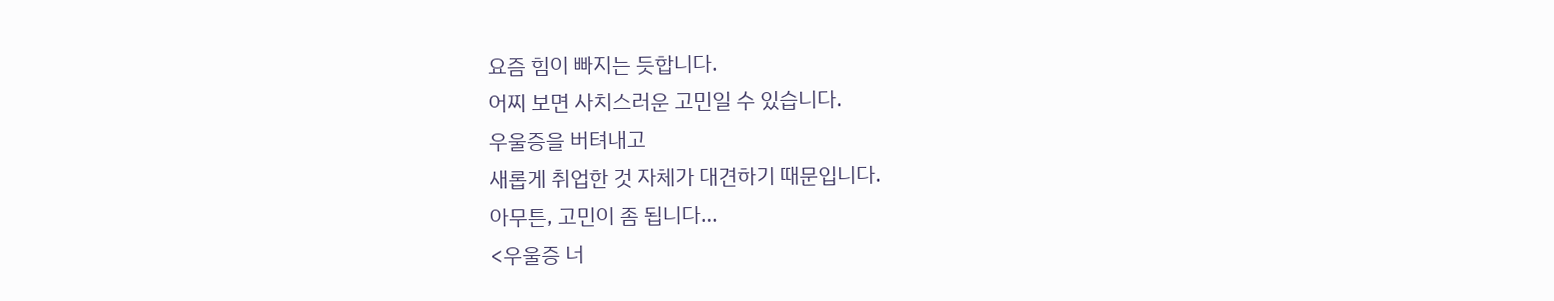요즘 힘이 빠지는 듯합니다.
어찌 보면 사치스러운 고민일 수 있습니다.
우울증을 버텨내고
새롭게 취업한 것 자체가 대견하기 때문입니다.
아무튼, 고민이 좀 됩니다…
<우울증 너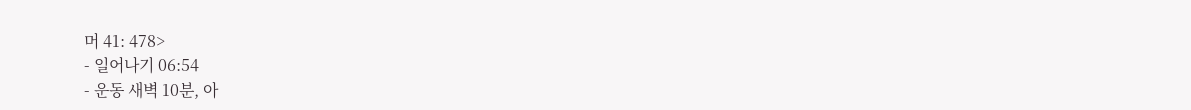머 41: 478>
- 일어나기 06:54
- 운동 새벽 10분, 아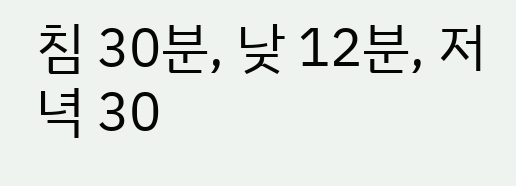침 30분, 낮 12분, 저녁 30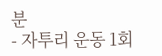분
- 자투리 운동 1회